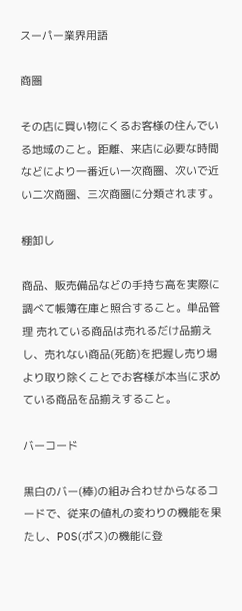スーパー業界用語

商圏

その店に買い物にくるお客様の住んでいる地域のこと。距離、来店に必要な時間などにより一番近い一次商圏、次いで近い二次商圏、三次商圏に分類されます。

棚卸し

商品、販売備品などの手持ち高を実際に調べて帳簿在庫と照合すること。単品管理 売れている商品は売れるだけ品揃えし、売れない商品(死筋)を把握し売り場より取り除くことでお客様が本当に求めている商品を品揃えすること。

バーコード

黒白のバー(棒)の組み合わせからなるコードで、従来の値札の変わりの機能を果たし、POS(ポス)の機能に登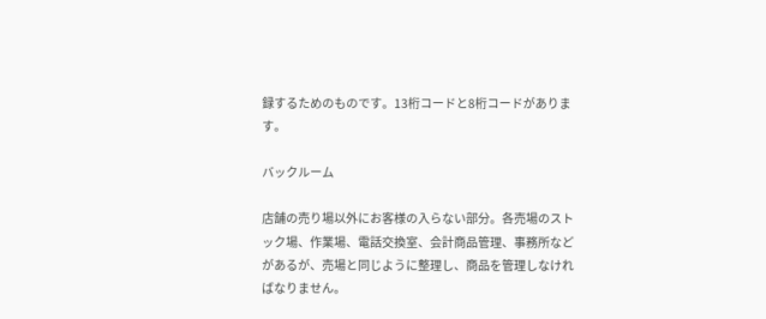録するためのものです。13桁コードと8桁コードがあります。

バックルーム

店舗の売り場以外にお客様の入らない部分。各売場のストック場、作業場、電話交換室、会計商品管理、事務所などがあるが、売場と同じように整理し、商品を管理しなければなりません。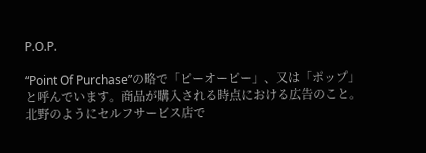P.O.P.

“Point Of Purchase”の略で「ピーオーピー」、又は「ポップ」と呼んでいます。商品が購入される時点における広告のこと。北野のようにセルフサービス店で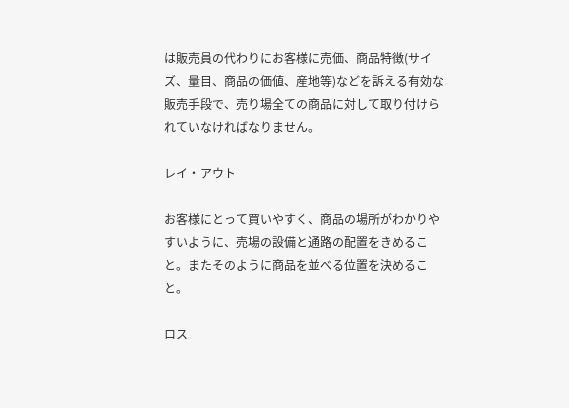は販売員の代わりにお客様に売価、商品特徴(サイズ、量目、商品の価値、産地等)などを訴える有効な販売手段で、売り場全ての商品に対して取り付けられていなければなりません。

レイ・アウト

お客様にとって買いやすく、商品の場所がわかりやすいように、売場の設備と通路の配置をきめること。またそのように商品を並べる位置を決めること。

ロス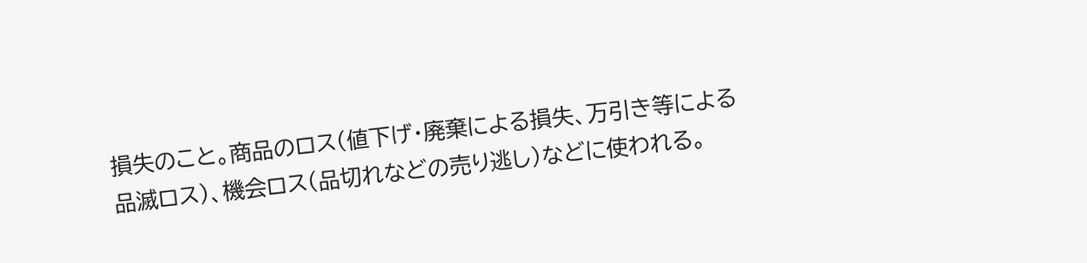損失のこと。商品のロス(値下げ・廃棄による損失、万引き等による品滅ロス)、機会ロス(品切れなどの売り逃し)などに使われる。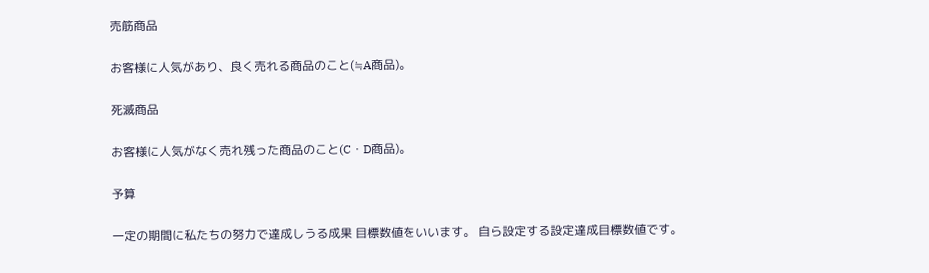売筋商品

お客様に人気があり、良く売れる商品のこと(≒A商品)。

死滅商品

お客様に人気がなく売れ残った商品のこと(C・D商品)。

予算

一定の期間に私たちの努力で達成しうる成果 目標数値をいいます。 自ら設定する設定達成目標数値です。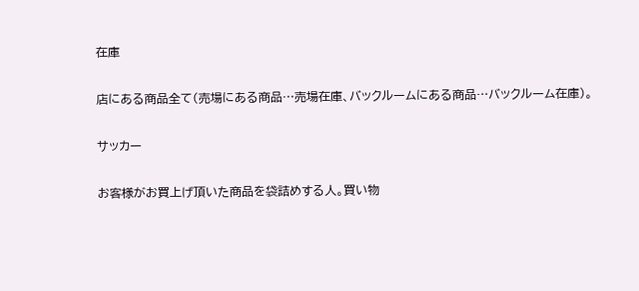在庫

店にある商品全て(売場にある商品…売場在庫、バックルームにある商品…バックルーム在庫)。

サッカー

お客様がお買上げ頂いた商品を袋詰めする人。買い物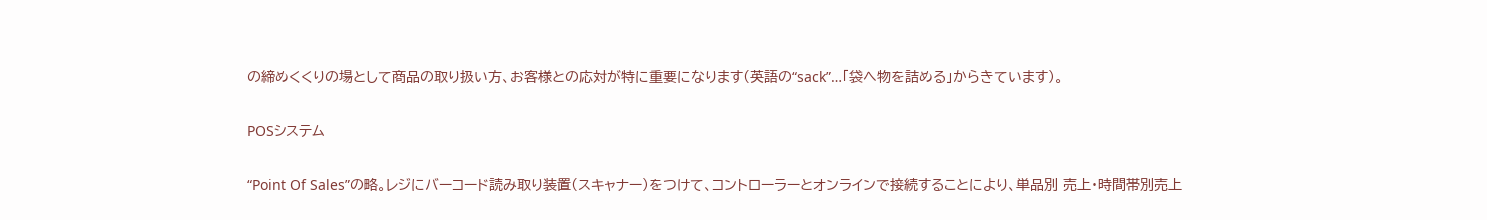の締めくくりの場として商品の取り扱い方、お客様との応対が特に重要になります(英語の“sack”…「袋へ物を詰める」からきています)。

POSシステム

“Point Of Sales”の略。レジにバーコード読み取り装置(スキャナー)をつけて、コントローラーとオンラインで接続することにより、単品別 売上・時間帯別売上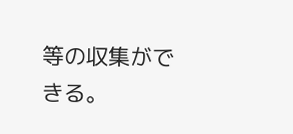等の収集ができる。